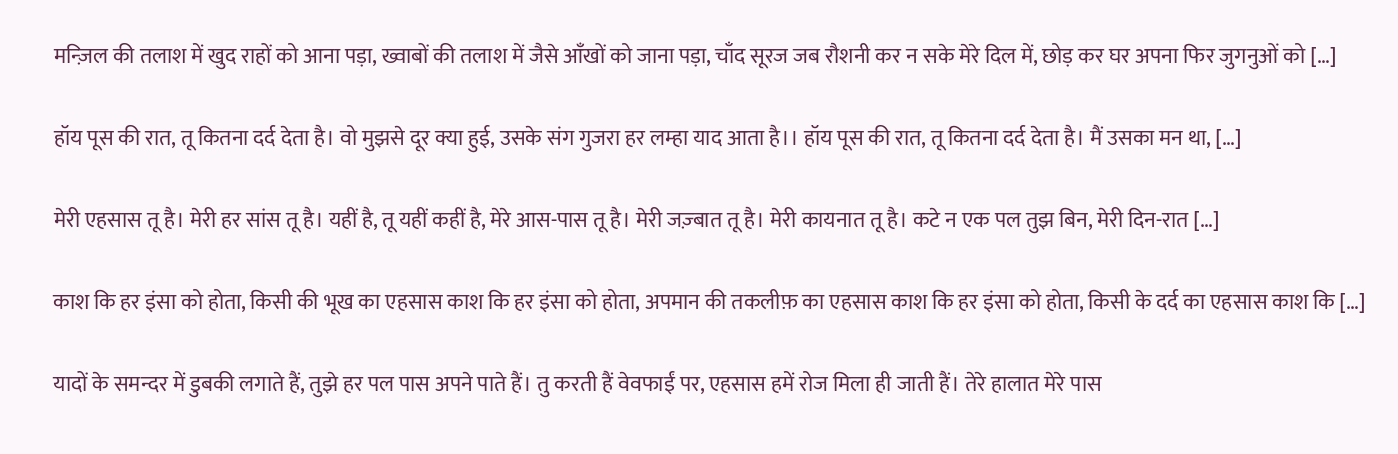मन्ज़िल की तलाश में खुद राहों को आना पड़ा, ख्वाबों की तलाश में जैसे आँखों को जाना पड़ा, चाँद सूरज जब रौशनी कर न सके मेरे दिल में, छोड़ कर घर अपना फिर जुगनुओं को […]

हॉय पूस की रात, तू कितना दर्द देता है। वो मुझसे दूर क्या हुई, उसके संग गुजरा हर लम्हा याद आता है।। हॉय पूस की रात, तू कितना दर्द देता है। मैं उसका मन था, […]

मेरी एहसास तू है। मेरी हर सांस तू है। यहीं है, तू यहीं कहीं है, मेरे आस-पास तू है। मेरी जज़्बात तू है। मेरी कायनात तू है। कटे न एक पल तुझ बिन, मेरी दिन-रात […]

काश कि हर इंसा को होता, किसी की भूख का एहसास काश कि हर इंसा को होता, अपमान की तकलीफ़ का एहसास काश कि हर इंसा को होता, किसी के दर्द का एहसास काश कि […]

यादों के समन्दर में डुबकी लगाते हैं, तुझे हर पल पास अपने पाते हैं। तु करती हैं वेवफाईं पर, एहसास हमें रोज मिला ही जाती हैं। तेरे हालात मेरे पास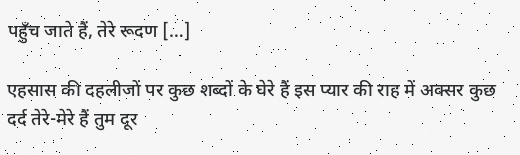पहुँच जाते हैं, तेरे रूदण […]

एहसास की दहलीजों पर कुछ शब्दों के घेरे हैं इस प्यार की राह में अक्सर कुछ दर्द तेरे-मेरे हैं तुम दूर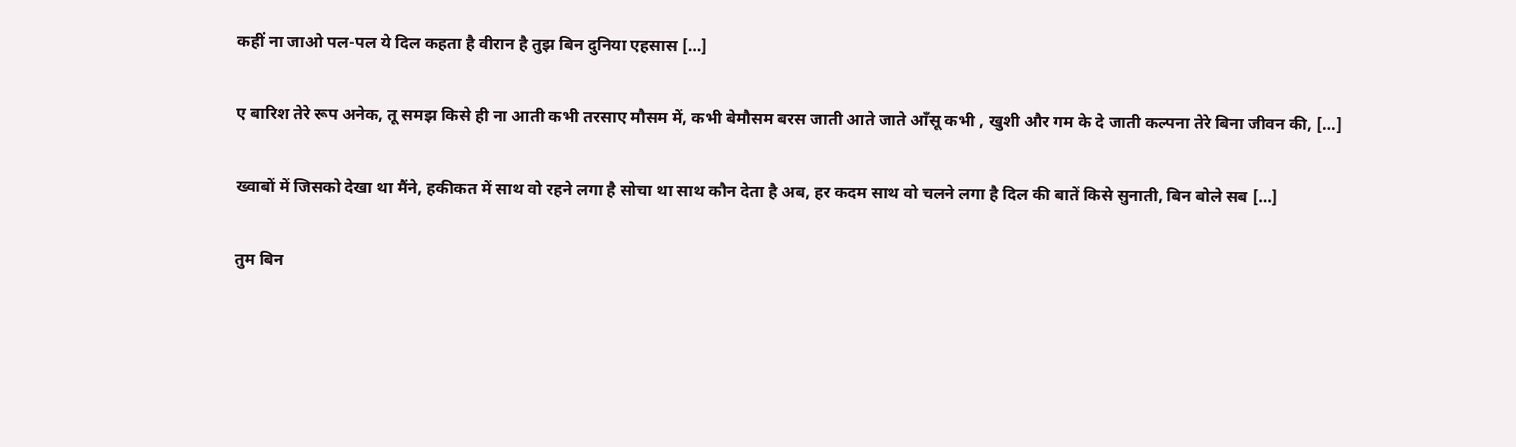कहीं ना जाओ पल-पल ये दिल कहता है वीरान है तुझ बिन दुनिया एहसास […]

ए बारिश तेरे रूप अनेक, तू समझ किसे ही ना आती कभी तरसाए मौसम में, कभी बेमौसम बरस जाती आते जाते आँसू कभी , खुशी और गम के दे जाती कल्पना तेरे बिना जीवन की, […]

ख्वाबों में जिसको देखा था मैंने, हकीकत में साथ वो रहने लगा है सोचा था साथ कौन देता है अब, हर कदम साथ वो चलने लगा है दिल की बातें किसे सुनाती, बिन बोले सब […]

तुम बिन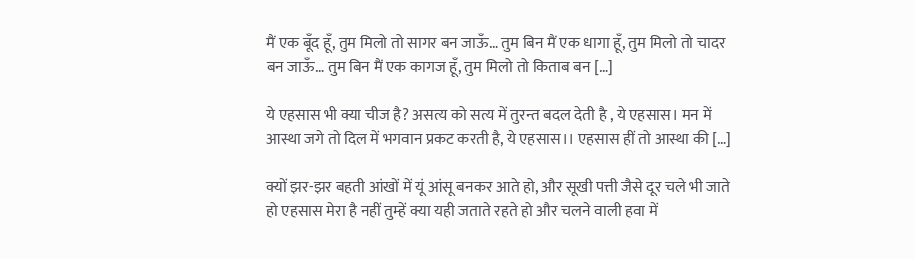मैं एक बूँद हूँ, तुम मिलो तो सागर बन जाऊँ… तुम बिन मैं एक धागा हूँ, तुम मिलो तो चादर बन जाऊँ… तुम बिन मैं एक कागज हूँ, तुम मिलो तो किताब बन […]

ये एहसास भी क्या चीज है? असत्य को सत्य में तुरन्त बदल देती है , ये एहसास। मन में आस्था जगे तो दिल में भगवान प्रकट करती है, ये एहसास।। एहसास हीं तो आस्था की […]

क्यों झर-झर बहती आंखों में यूं आंसू बनकर आते हो, और सूखी पत्ती जैसे दूर चले भी जाते हो एहसास मेरा है नहीं तुम्हें क्या यही जताते रहते हो और चलने वाली हवा में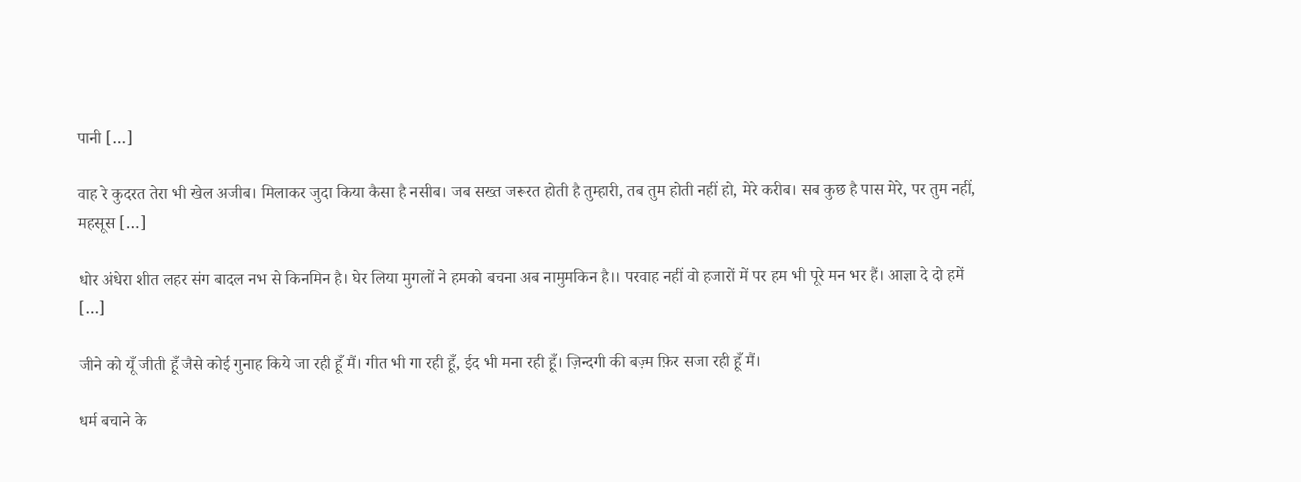पानी […]

वाह रे कुदरत तेरा भी खेल अजीब। मिलाकर जुदा किया कैसा है नसीब। जब सख्त जरूरत होती है तुम्हारी, तब तुम होती नहीं हो, मेरे करीब। सब कुछ है पास मेरे, पर तुम नहीं, महसूस […]

धोर अंधेरा शीत लहर संग बादल नभ से किनमिन है। घेर लिया मुगलों ने हमको बचना अब नामुमकिन है।। परवाह नहीं वो हजारों में पर हम भी पूरे मन भर हैं। आज्ञा दे दो हमें […]

जीने को यूँ जीती हूँ जैसे कोई गुनाह किये जा रही हूँ मैं। गीत भी गा रही हूँ, ईद भी मना रही हूँ। ज़िन्दगी की बज़्म फ़िर सजा रही हूँ मैं।

धर्म बचाने के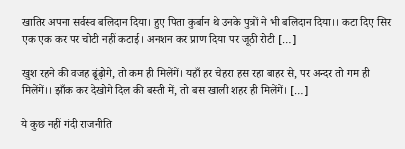खातिर अपना सर्वस्व बलिदान दिया। हुए पिता कुर्बान थे उनके पुत्रों ने भी बलिदान दिया।। कटा दिए सिर एक एक कर पर चोटी नहीं कटाई। अनशन कर प्राण दिया पर जूठी रोटी […]

खुश रहने की वजह ढूंढ़ोगे, तो कम ही मिलेंगें। यहाँ हर चेहरा हस रहा बाहर से, पर अन्दर तो गम ही मिलेंगें।। झाँक कर देखोगे दिल की बस्ती में, तो बस खाली शहर ही मिलेंगें। […]

ये कुछ नहीं गंदी राजनीति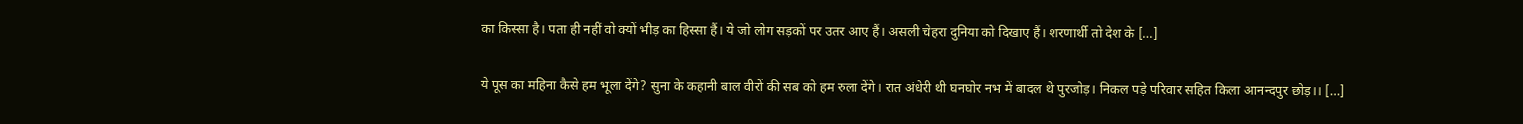का किस्सा है। पता ही नहीं वो क्यों भीड़ का हिस्सा हैं। ये जो लोग सड़कों पर उतर आए हैं। असली चेहरा दुनिया को दिखाए हैं। शरणार्थी तो देश के […]

ये पूस का महिना कैसे हम भूला देंगे? सुना के कहानी बाल वीरों की सब को हम रुला देंगे। रात अंधेरी थी घनघोर नभ में बादल थे पुरजोड़। निकल पड़े परिवार सहित किला आनन्दपुर छोड़।। […]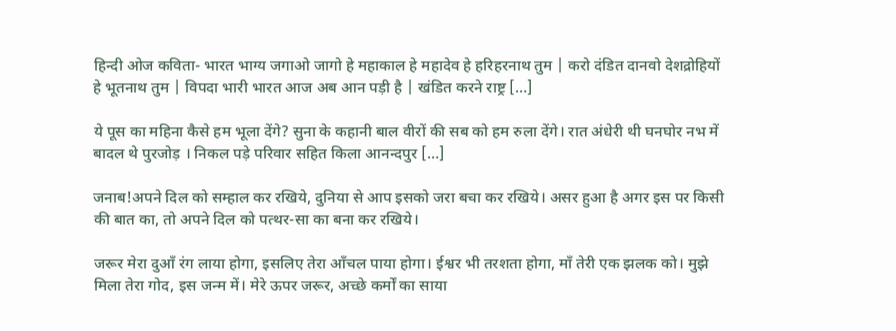हिन्दी ओज कविता- भारत भाग्य जगाओ जागो हे महाकाल हे महादेव हे हरिहरनाथ तुम | करो दंडित दानवो देशद्रोहियों हे भूतनाथ तुम | विपदा भारी भारत आज अब आन पड़ी है | खंडित करने राष्ट्र […]

ये पूस का महिना कैसे हम भूला देंगे? सुना के कहानी बाल वीरों की सब को हम रुला देंगे। रात अंधेरी थी घनघोर नभ में बादल थे पुरजोड़ । निकल पड़े परिवार सहित किला आनन्दपुर […]

जनाब!अपने दिल को सम्हाल कर रखिये, दुनिया से आप इसको जरा बचा कर रखिये। असर हुआ है अगर इस पर किसी की बात का, तो अपने दिल को पत्थर-सा का बना कर रखिये।

जरूर मेरा दुआँ रंग लाया होगा, इसलिए तेरा आँचल पाया होगा। ईश्वर भी तरशता होगा, माँ तेरी एक झलक को। मुझे मिला तेरा गोद, इस जन्म में। मेरे ऊपर जरूर, अच्छे कर्मों का साया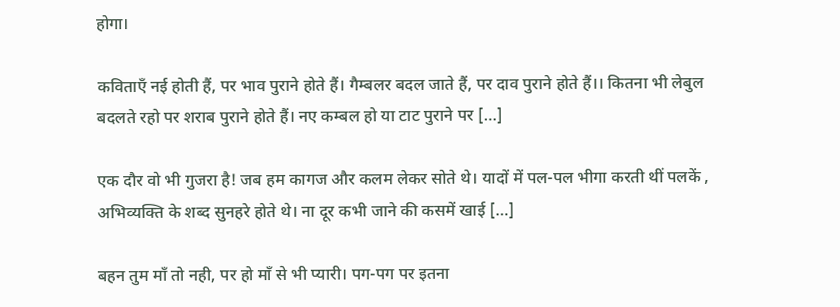होगा।

कविताएँ नई होती हैं, पर भाव पुराने होते हैं। गैम्बलर बदल जाते हैं, पर दाव पुराने होते हैं।। कितना भी लेबुल बदलते रहो पर शराब पुराने होते हैं। नए कम्बल हो या टाट पुराने पर […]

एक दौर वो भी गुजरा है! जब हम कागज और कलम लेकर सोते थे। यादों में पल-पल भीगा करती थीं पलकें , अभिव्यक्ति के शब्द सुनहरे होते थे। ना दूर कभी जाने की कसमें खाई […]

बहन तुम माँ तो नही, पर हो माँ से भी प्यारी। पग-पग पर इतना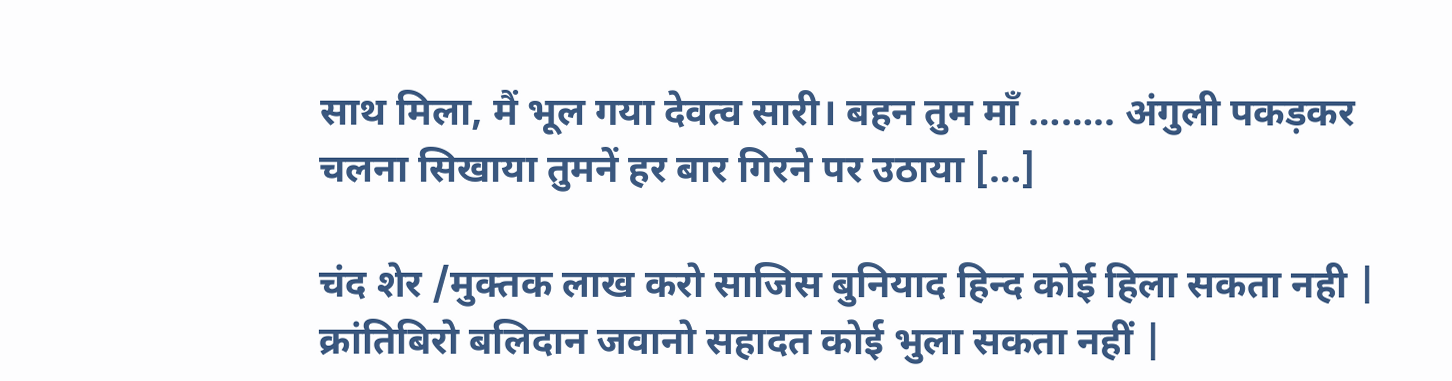साथ मिला, मैं भूल गया देवत्व सारी। बहन तुम माँ …….. अंगुली पकड़कर चलना सिखाया तुमनें हर बार गिरने पर उठाया […]

चंद शेर /मुक्तक लाख करो साजिस बुनियाद हिन्द कोई हिला सकता नही | क्रांतिबिरो बलिदान जवानो सहादत कोई भुला सकता नहीं |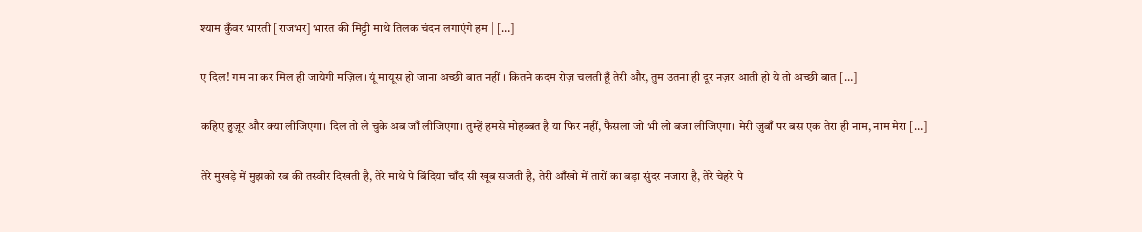श्याम कुँवर भारती [राजभर] भारत की मिट्टी माथे तिलक चंदन लगाएंगे हम | […]

ए दिल! गम ना कर मिल ही जायेगी मज़िल। यूं मायूस हो जाना अच्छी बात नहीं । कितने कदम रोज़ चलती हूँ तेरी और, तुम उतना ही दूर नज़र आती हो ये तो अच्छी बात […]

कहिए हुज़ूर और क्या लीजिएगा। दिल तो ले चुके अब जाँ लीजिएगा। तुम्हें हमसे मोहब्बत है या फिर नहीं, फैसला जो भी लो बजा लीजिएगा। मेरी ज़ुबाँ पर बस एक तेरा ही नाम, नाम मेरा […]

तेरे मुखड़े में मुझको रब की तस्वीर दिखती है, तेरे माथे पे बिंदिया चाँद सी खूब सजती है, तेरी आँखो में तारों का बड़ा सुंदर नजारा है, तेरे चेहरे पे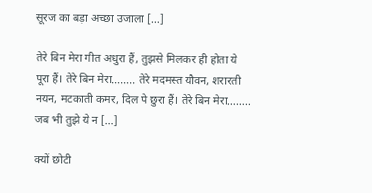सूरज का बड़ा अच्छा उजाला […]

तेरे बिन मेरा गीत अधुरा हैं, तुझसे मिलकर ही होता ये पूरा हैं। तेरे बिन मेरा…….. तेरे मदमस्त यौवन, शरारती नयन, मटकाती कमर, दिल पे छुरा हैं। तेरे बिन मेरा…….. जब भी तुझे ये न […]

क्यों छोटी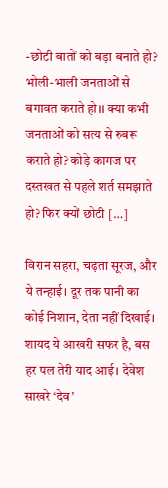-छोटी बातों को बड़ा बनाते हो? भोली-भाली जनताओं से बगावत कराते हो।। क्या कभी जनताओं को सत्य से रुबरू कराते हो? कोड़े कागज पर दस्तखत से पहले शर्त समझाते हो? फिर क्यों छोटी […]

विरान सहरा, चढ़ता सूरज, और ये तन्हाई। दूर तक पानी का कोई निशान, देता नहीं दिखाई। शायद ये आखरी सफर है, बस हर पल तेरी याद आई। देवेश साखरे ‘देव’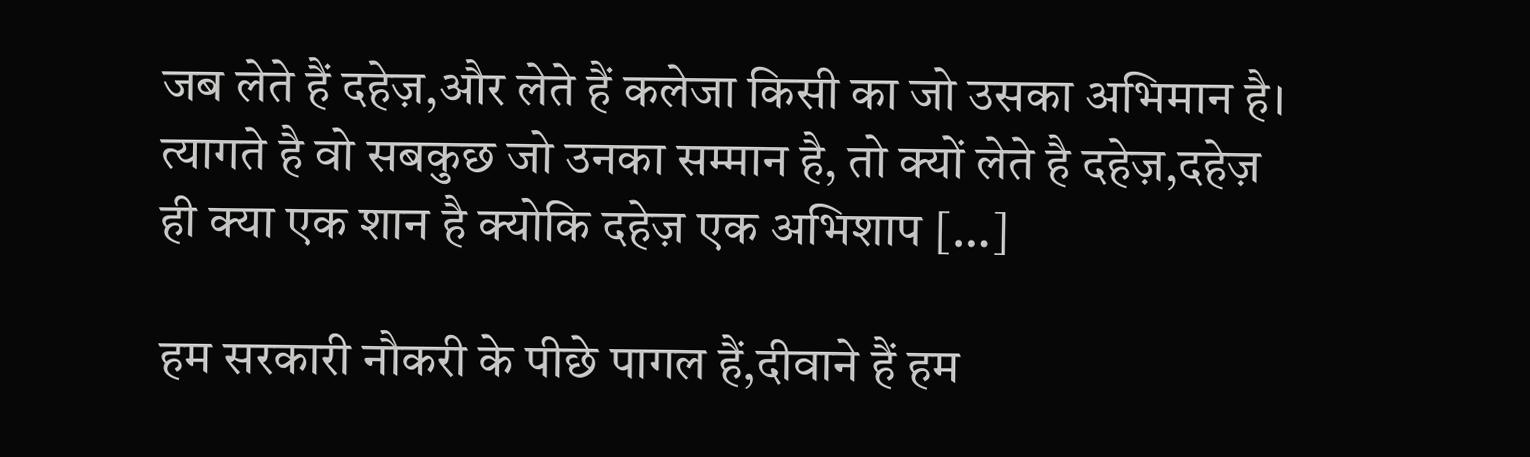जब लेते हैं दहेज़,और लेते हैं कलेजा किसी का जो उसका अभिमान है। त्यागते है वो सबकुछ जो उनका सम्मान है, तो क्यों लेते है दहेज़,दहेज़ ही क्या एक शान है क्योकि दहेज़ एक अभिशाप […]

हम सरकारी नौकरी के पीछे पागल हैं,दीवाने हैं हम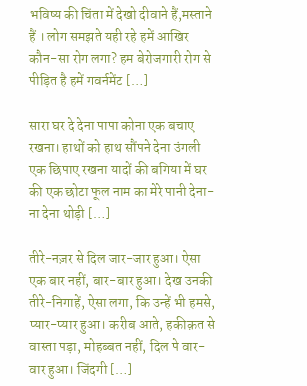भविष्य की चिंता में देखो दीवाने हैं,मस्ताने हैं । लोग समझते यही रहे हमें आखिर कौन-सा रोग लगा? हम बेरोजगारी रोग से पीड़ित है हमें गवर्नमेंट […]

सारा घर दे देना पापा कोना एक बचाए रखना। हाथों को हाथ सौंपने देना उंगली एक छिपाए रखना यादों की बगिया में घर की एक छोटा फूल नाम का मेरे पानी देना- ना देना थोड़ी […]

तीरे-नज़र से दिल जार-जार हुआ। ऐसा एक बार नहीं, बार-बार हुआ। देख उनकी तीरे-निगाहें, ऐसा लगा, कि उन्हें भी हमसे, प्यार-प्यार हुआ। करीब आते, हकीक़त से वास्ता पड़ा, मोहब्बत नहीं, दिल पे वार-वार हुआ। जिंदगी […]